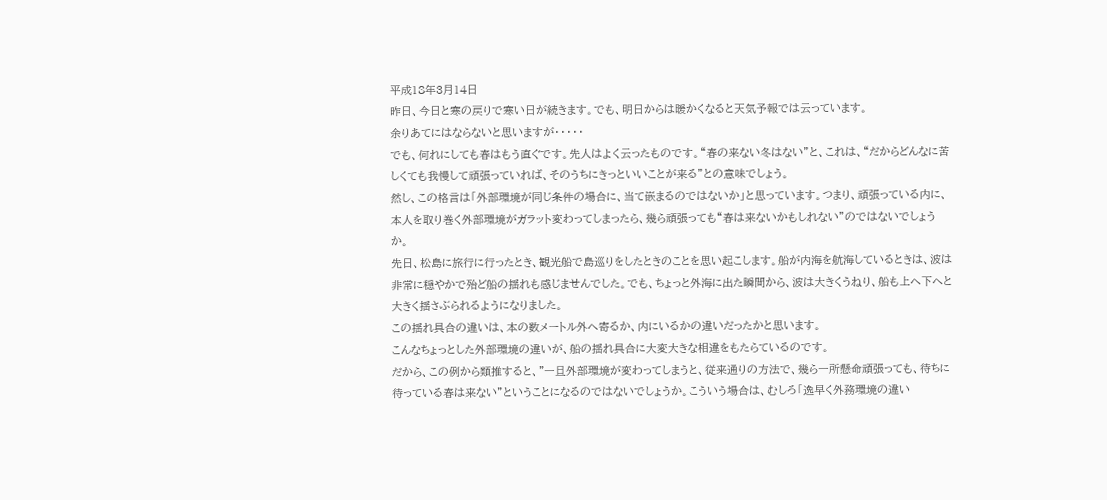平成18年3月14日
昨日、今日と寒の戻りで寒い日が続きます。でも、明日からは暖かくなると天気予報では云っています。
余りあてにはならないと思いますが・・・・・
でも、何れにしても春はもう直ぐです。先人はよく云ったものです。“春の来ない冬はない”と、これは、“だからどんなに苦しくても我慢して頑張っていれば、そのうちにきっといいことが来る”との意味でしょう。
然し、この格言は「外部環境が同じ条件の場合に、当て嵌まるのではないか」と思っています。つまり、頑張っている内に、本人を取り巻く外部環境がガラット変わってしまったら、幾ら頑張っても“春は来ないかもしれない”のではないでしょうか。
先日、松島に旅行に行ったとき、観光船で島巡りをしたときのことを思い起こします。船が内海を航海しているときは、波は非常に穏やかで殆ど船の揺れも感じませんでした。でも、ちょっと外海に出た瞬間から、波は大きくうねり、船も上へ下へと大きく揺さぶられるようになりました。
この揺れ具合の違いは、本の数メートル外へ寄るか、内にいるかの違いだったかと思います。
こんなちょっとした外部環境の違いが、船の揺れ具合に大変大きな相違をもたらているのです。
だから、この例から類推すると、"一旦外部環境が変わってしまうと、従来通りの方法で、幾ら一所懸命頑張っても、待ちに待っている春は来ない”ということになるのではないでしょうか。こういう場合は、むしろ「逸早く外務環境の違い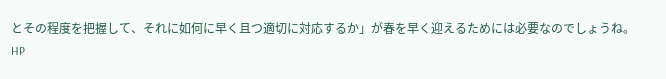とその程度を把握して、それに如何に早く且つ適切に対応するか」が春を早く迎えるためには必要なのでしょうね。
HP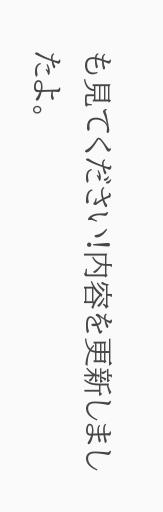も見てください!内容を更新しましたよ。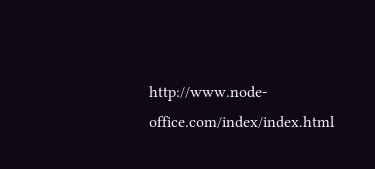http://www.node-office.com/index/index.html